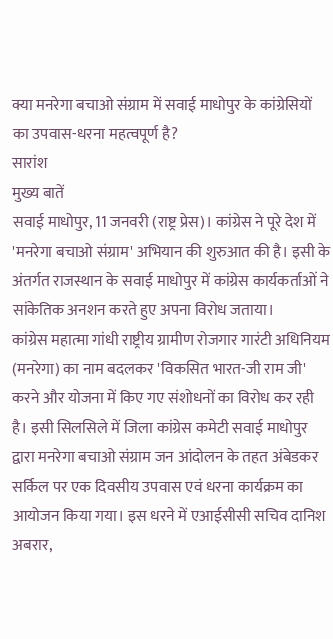क्या मनरेगा बचाओ संग्राम में सवाई माधोपुर के कांग्रेसियों का उपवास-धरना महत्वपूर्ण है?
सारांश
मुख्य बातें
सवाई माधोपुर, 11 जनवरी (राष्ट्र प्रेस)। कांग्रेस ने पूरे देश में 'मनरेगा बचाओ संग्राम' अभियान की शुरुआत की है। इसी के अंतर्गत राजस्थान के सवाई माधोपुर में कांग्रेस कार्यकर्ताओं ने सांकेतिक अनशन करते हुए अपना विरोध जताया।
कांग्रेस महात्मा गांधी राष्ट्रीय ग्रामीण रोजगार गारंटी अधिनियम (मनरेगा) का नाम बदलकर 'विकसित भारत-जी राम जी' करने और योजना में किए गए संशोधनों का विरोध कर रही है। इसी सिलसिले में जिला कांग्रेस कमेटी सवाई माधोपुर द्वारा मनरेगा बचाओ संग्राम जन आंदोलन के तहत अंबेडकर सर्किल पर एक दिवसीय उपवास एवं धरना कार्यक्रम का आयोजन किया गया। इस धरने में एआईसीसी सचिव दानिश अबरार,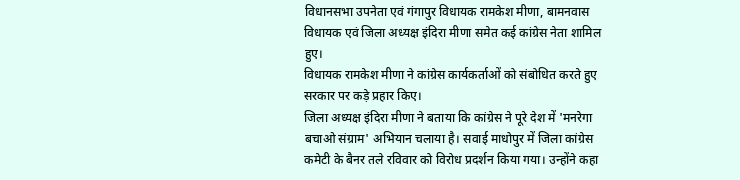विधानसभा उपनेता एवं गंगापुर विधायक रामकेश मीणा, बामनवास विधायक एवं जिला अध्यक्ष इंदिरा मीणा समेत कई कांग्रेस नेता शामिल हुए।
विधायक रामकेश मीणा ने कांग्रेस कार्यकर्ताओं को संबोधित करते हुए सरकार पर कड़े प्रहार किए।
जिला अध्यक्ष इंदिरा मीणा ने बताया कि कांग्रेस ने पूरे देश में 'मनरेगा बचाओ संग्राम' अभियान चलाया है। सवाई माधोपुर में जिला कांग्रेस कमेटी के बैनर तले रविवार को विरोध प्रदर्शन किया गया। उन्होंने कहा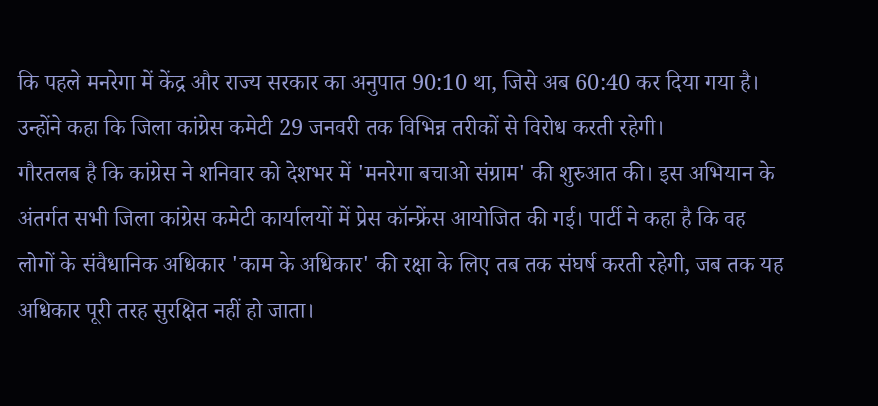कि पहले मनरेगा में केंद्र और राज्य सरकार का अनुपात 90:10 था, जिसे अब 60:40 कर दिया गया है। उन्होंने कहा कि जिला कांग्रेस कमेटी 29 जनवरी तक विभिन्न तरीकों से विरोध करती रहेगी।
गौरतलब है कि कांग्रेस ने शनिवार को देशभर में 'मनरेगा बचाओ संग्राम' की शुरुआत की। इस अभियान के अंतर्गत सभी जिला कांग्रेस कमेटी कार्यालयों में प्रेस कॉन्फ्रेंस आयोजित की गई। पार्टी ने कहा है कि वह लोगों के संवैधानिक अधिकार 'काम के अधिकार' की रक्षा के लिए तब तक संघर्ष करती रहेगी, जब तक यह अधिकार पूरी तरह सुरक्षित नहीं हो जाता।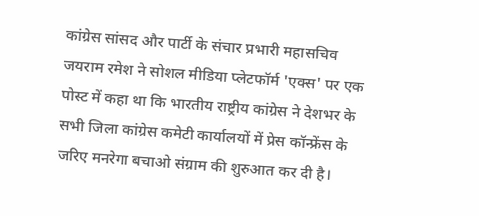कांग्रेस सांसद और पार्टी के संचार प्रभारी महासचिव जयराम रमेश ने सोशल मीडिया प्लेटफॉर्म 'एक्स' पर एक पोस्ट में कहा था कि भारतीय राष्ट्रीय कांग्रेस ने देशभर के सभी जिला कांग्रेस कमेटी कार्यालयों में प्रेस कॉन्फ्रेंस के जरिए मनरेगा बचाओ संग्राम की शुरुआत कर दी है।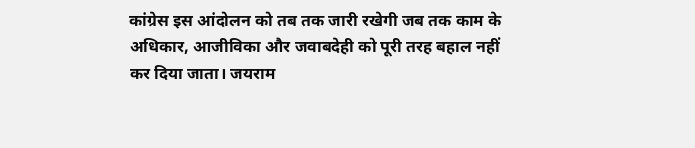कांग्रेस इस आंदोलन को तब तक जारी रखेगी जब तक काम के अधिकार, आजीविका और जवाबदेही को पूरी तरह बहाल नहीं कर दिया जाता। जयराम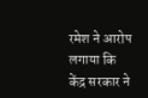रमेश ने आरोप लगाया कि केंद्र सरकार ने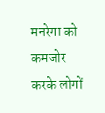मनरेगा को कमजोर करके लोगों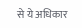से ये अधिकार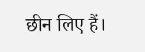छीन लिए हैं।